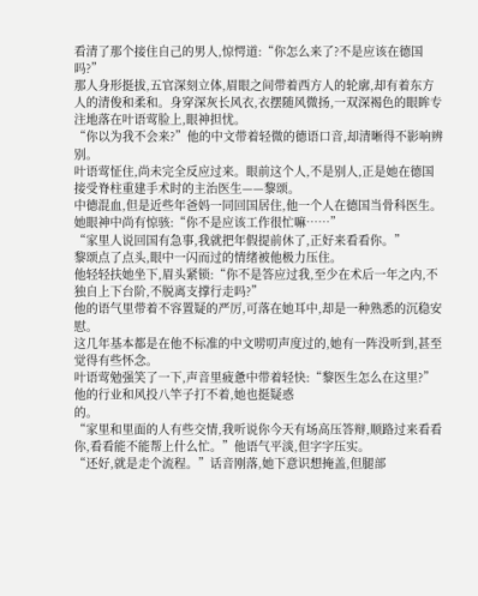看清了那个接住自己的男人,惊愕道:“你怎么来了?不是应该在德国吗?”
那人身形挺拔,五官深刻立体,眉眼之间带着西方人的轮廓,却有着东方人的清俊和柔和。身穿深灰长风衣,衣摆随风微扬,一双深褐色的眼眸专注地落在叶语莺脸上,眼神担忧。
“你以为我不会来?”他的中文带着轻微的德语口音,却清晰得不影响辨别。
叶语莺怔住,尚未完全反应过来。眼前这个人,不是别人,正是她在德国接受脊柱重建手术时的主治医生——黎颂。
中德混血,但是近些年爸妈一同回国居住,他一个人在德国当骨科医生。
她眼神中尚有惊骇:“你不是应该工作很忙嘛……”
“家里人说回国有急事,我就把年假提前休了,正好来看看你。”
黎颂点了点头,眼中一闪而过的情绪被他极力压住。
他轻轻扶她坐下,眉头紧锁:“你不是答应过我,至少在术后一年之内,不独自上下台阶,不脱离支撑行走吗?”
他的语气里带着不容置疑的严厉,可落在她耳中,却是一种熟悉的沉稳安慰。
这几年基本都是在他不标准的中文唠叨声度过的,她有一阵没听到,甚至觉得有些怀念。
叶语莺勉强笑了一下,声音里疲惫中带着轻快:“黎医生怎么在这里?”
他的行业和风投八竿子打不着,她也挺疑惑
的。
“家里和里面的人有些交情,我听说你今天有场高压答辩,顺路过来看看你,看看能不能帮上什么忙。”他语气平淡,但字字压实。
“还好,就是走个流程。”话音刚落,她下意识想掩盖,但腿部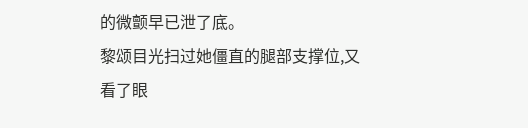的微颤早已泄了底。
黎颂目光扫过她僵直的腿部支撑位,又看了眼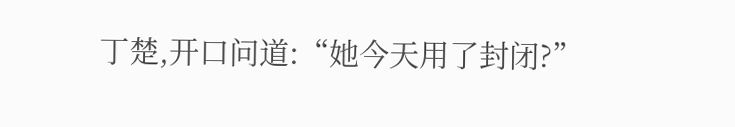丁楚,开口问道:“她今天用了封闭?”